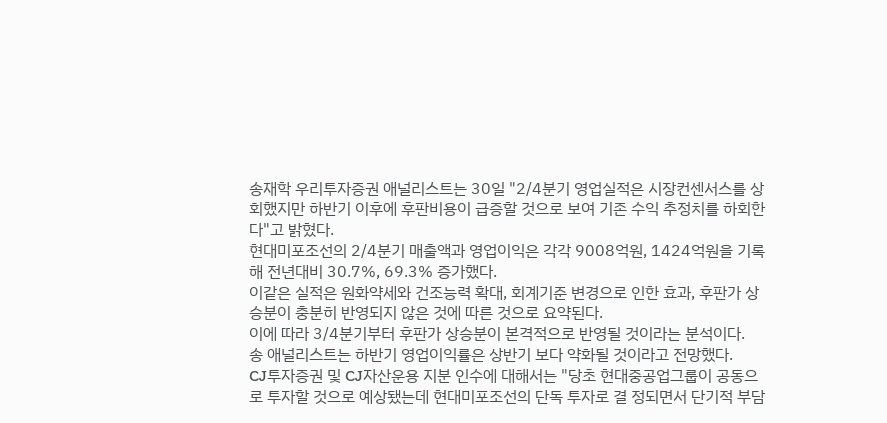송재학 우리투자증권 애널리스트는 30일 "2/4분기 영업실적은 시장컨센서스를 상회했지만 하반기 이후에 후판비용이 급증할 것으로 보여 기존 수익 추정치를 하회한다"고 밝혔다.
현대미포조선의 2/4분기 매출액과 영업이익은 각각 9008억원, 1424억원을 기록해 전년대비 30.7%, 69.3% 증가했다.
이같은 실적은 원화약세와 건조능력 확대, 회계기준 변경으로 인한 효과, 후판가 상승분이 충분히 반영되지 않은 것에 따른 것으로 요약된다.
이에 따라 3/4분기부터 후판가 상승분이 본격적으로 반영될 것이라는 분석이다.
송 애널리스트는 하반기 영업이익률은 상반기 보다 약화될 것이라고 전망했다.
CJ투자증권 및 CJ자산운용 지분 인수에 대해서는 "당초 현대중공업그룹이 공동으로 투자할 것으로 예상됐는데 현대미포조선의 단독 투자로 결 정되면서 단기적 부담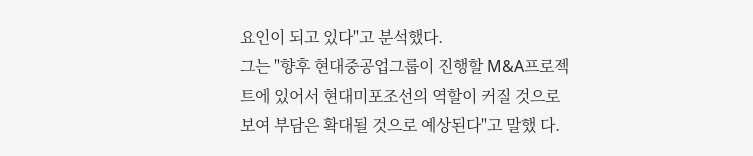요인이 되고 있다"고 분석했다.
그는 "향후 현대중공업그룹이 진행할 M&A프로젝트에 있어서 현대미포조선의 역할이 커질 것으로 보여 부담은 확대될 것으로 예상된다"고 말했 다.